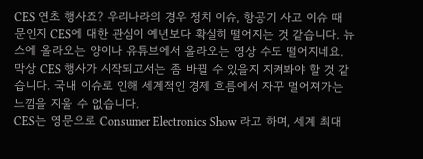CES 연초 행사죠? 우리나라의 경우 정치 이슈, 항공기 사고 이슈 때문인지 CES에 대한 관심이 예년보다 확실히 떨어지는 것 같습니다. 뉴스에 올라오는 양이나 유튜브에서 올라오는 영상 수도 떨어지네요. 막상 CES 행사가 시작되고서는 좀 바뀔 수 있을지 지켜봐야 할 것 같습니다. 국내 이슈로 인해 세계적인 경제 흐름에서 자꾸 멀어져가는 느낌을 지울 수 없습니다.
CES는 영문으로 Consumer Electronics Show 라고 하며, 세계 최대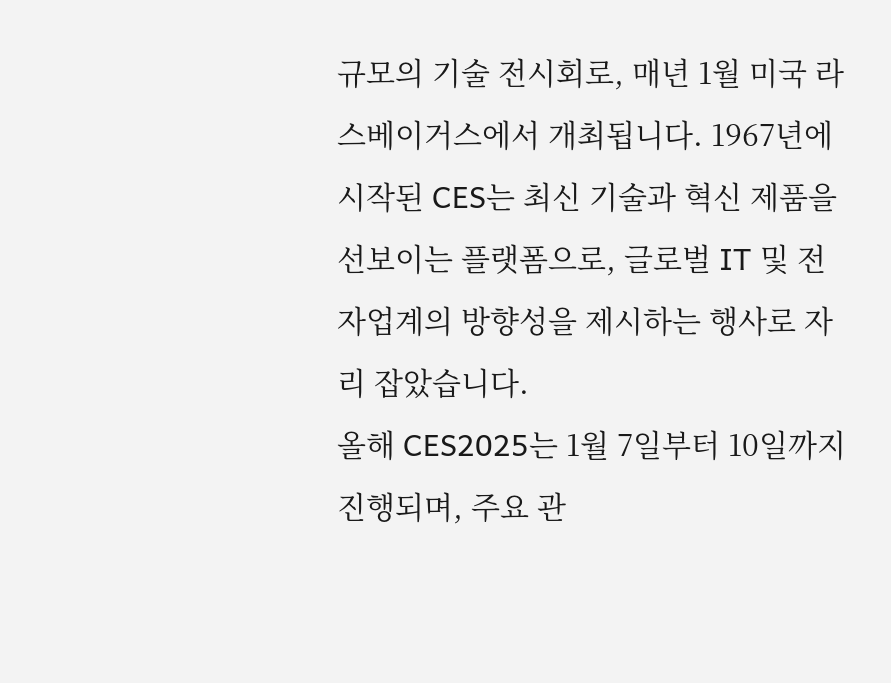규모의 기술 전시회로, 매년 1월 미국 라스베이거스에서 개최됩니다. 1967년에 시작된 CES는 최신 기술과 혁신 제품을 선보이는 플랫폼으로, 글로벌 IT 및 전자업계의 방향성을 제시하는 행사로 자리 잡았습니다.
올해 CES2025는 1월 7일부터 10일까지 진행되며, 주요 관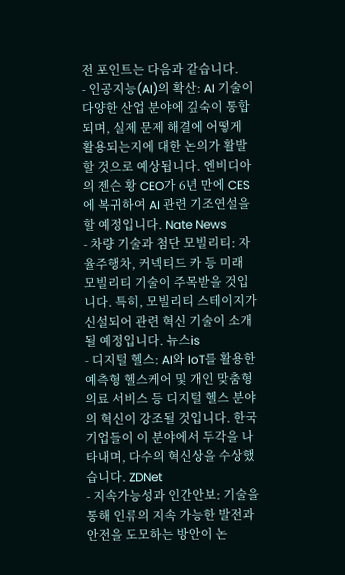전 포인트는 다음과 같습니다.
- 인공지능(AI)의 확산: AI 기술이 다양한 산업 분야에 깊숙이 통합되며, 실제 문제 해결에 어떻게 활용되는지에 대한 논의가 활발할 것으로 예상됩니다. 엔비디아의 젠슨 황 CEO가 6년 만에 CES에 복귀하여 AI 관련 기조연설을 할 예정입니다. Nate News
- 차량 기술과 첨단 모빌리티: 자율주행차, 커넥티드 카 등 미래 모빌리티 기술이 주목받을 것입니다. 특히, 모빌리티 스테이지가 신설되어 관련 혁신 기술이 소개될 예정입니다. 뉴스is
- 디지털 헬스: AI와 IoT를 활용한 예측형 헬스케어 및 개인 맞춤형 의료 서비스 등 디지털 헬스 분야의 혁신이 강조될 것입니다. 한국 기업들이 이 분야에서 두각을 나타내며, 다수의 혁신상을 수상했습니다. ZDNet
- 지속가능성과 인간안보: 기술을 통해 인류의 지속 가능한 발전과 안전을 도모하는 방안이 논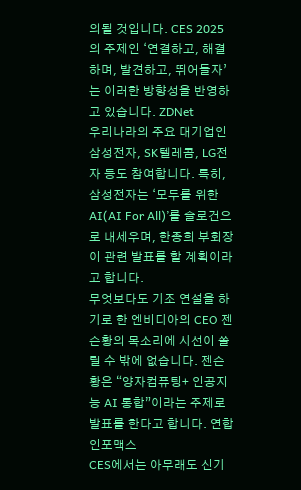의될 것입니다. CES 2025의 주제인 ‘연결하고, 해결하며, 발견하고, 뛰어들자’는 이러한 방향성을 반영하고 있습니다. ZDNet
우리나라의 주요 대기업인 삼성전자, SK텔레콤, LG전자 등도 참여합니다. 특히, 삼성전자는 ‘모두를 위한 AI(AI For All)’를 슬로건으로 내세우며, 한종희 부회장이 관련 발표를 할 계획이라고 합니다.
무엇보다도 기조 연설을 하기로 한 엔비디아의 CEO 젠슨황의 목소리에 시선이 쏠릴 수 밖에 없습니다. 젠슨황은 “양자컴퓨팅+ 인공지능 AI 통합”이라는 주제로 발표를 한다고 합니다. 연합인포맥스
CES에서는 아무래도 신기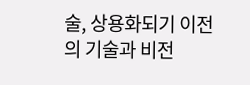술, 상용화되기 이전의 기술과 비전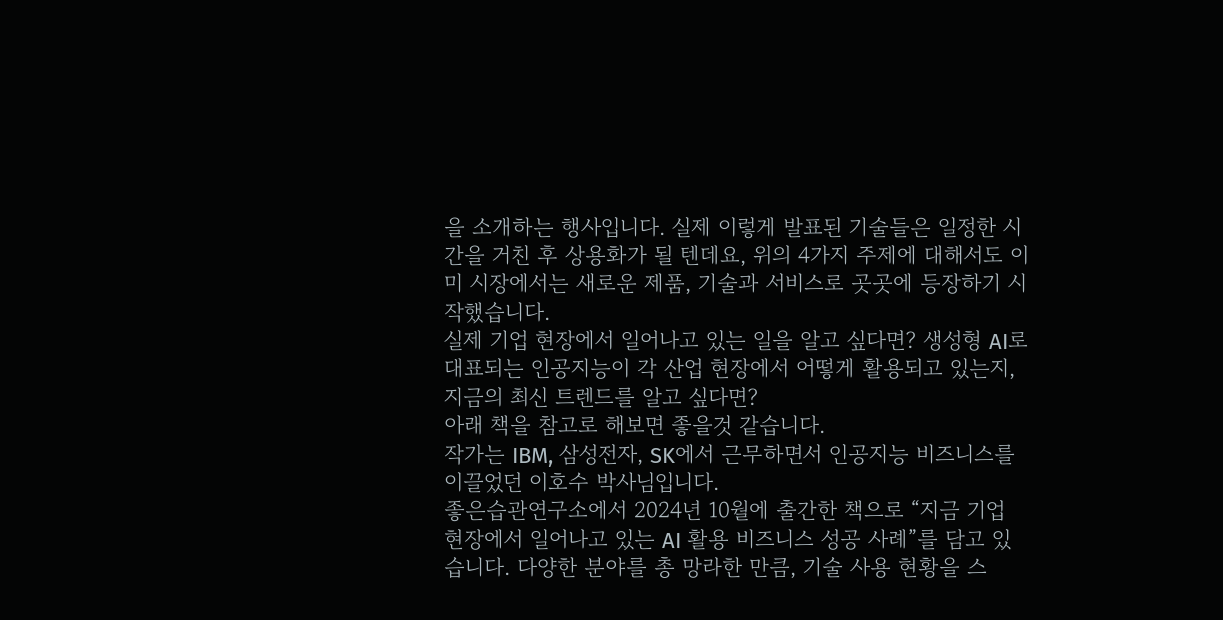을 소개하는 행사입니다. 실제 이렇게 발표된 기술들은 일정한 시간을 거친 후 상용화가 될 텐데요, 위의 4가지 주제에 대해서도 이미 시장에서는 새로운 제품, 기술과 서비스로 곳곳에 등장하기 시작했습니다.
실제 기업 현장에서 일어나고 있는 일을 알고 싶다면? 생성형 AI로 대표되는 인공지능이 각 산업 현장에서 어떻게 활용되고 있는지, 지금의 최신 트렌드를 알고 싶다면?
아래 책을 참고로 해보면 좋을것 같습니다.
작가는 IBM, 삼성전자, SK에서 근무하면서 인공지능 비즈니스를 이끌었던 이호수 박사님입니다.
좋은습관연구소에서 2024년 10월에 출간한 책으로 “지금 기업 현장에서 일어나고 있는 AI 활용 비즈니스 성공 사례”를 담고 있습니다. 다양한 분야를 총 망라한 만큼, 기술 사용 현황을 스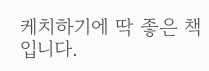케치하기에 딱 좋은 책입니다.